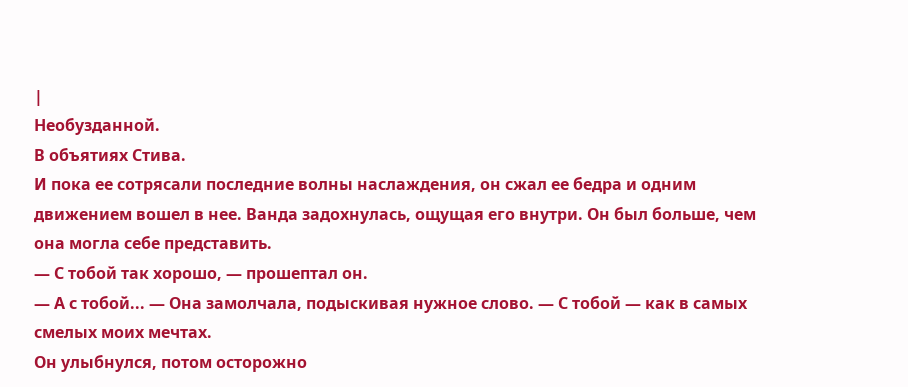|
Необузданной.
В объятиях Стива.
И пока ее сотрясали последние волны наслаждения, он сжал ее бедра и одним движением вошел в нее. Ванда задохнулась, ощущая его внутри. Он был больше, чем она могла себе представить.
— С тобой так хорошо, — прошептал он.
— А с тобой... — Она замолчала, подыскивая нужное слово. — С тобой — как в самых смелых моих мечтах.
Он улыбнулся, потом осторожно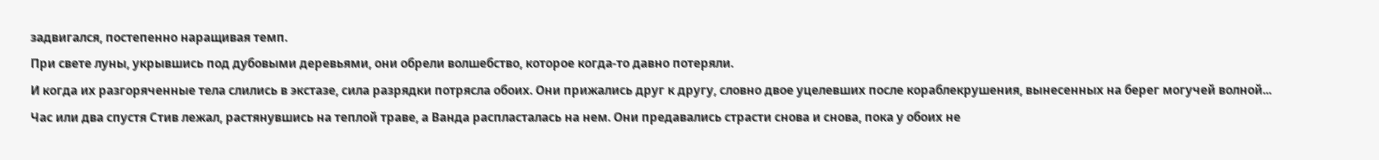задвигался, постепенно наращивая темп.
При свете луны, укрывшись под дубовыми деревьями, они обрели волшебство, которое когда-то давно потеряли.
И когда их разгоряченные тела слились в экстазе, сила разрядки потрясла обоих. Они прижались друг к другу, словно двое уцелевших после кораблекрушения, вынесенных на берег могучей волной...
Час или два спустя Стив лежал, растянувшись на теплой траве, а Ванда распласталась на нем. Они предавались страсти снова и снова, пока у обоих не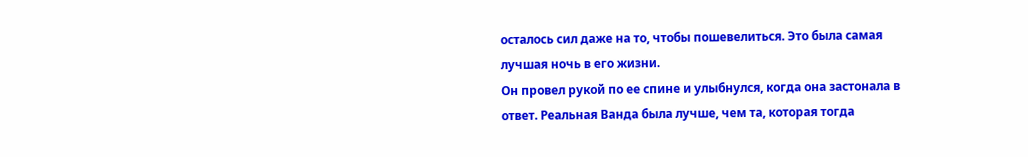осталось сил даже на то, чтобы пошевелиться. Это была самая лучшая ночь в его жизни.
Он провел рукой по ее спине и улыбнулся, когда она застонала в ответ. Реальная Ванда была лучше, чем та, которая тогда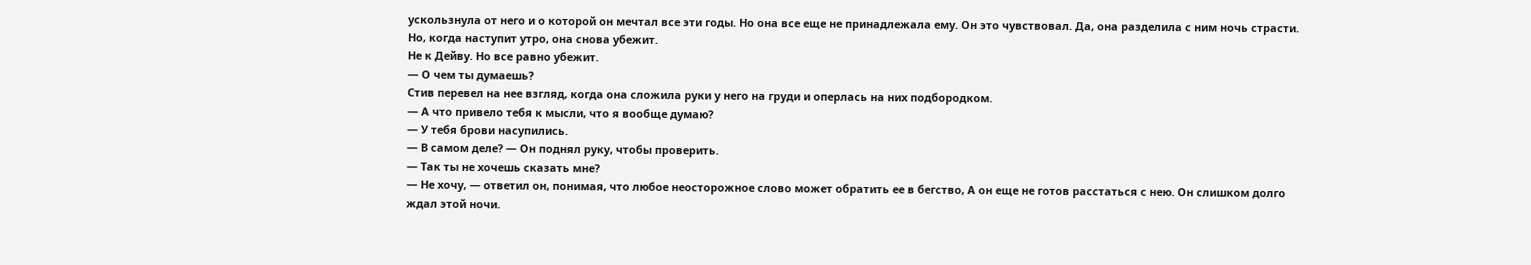ускользнула от него и о которой он мечтал все эти годы. Но она все еще не принадлежала ему. Он это чувствовал. Да, она разделила с ним ночь страсти. Но, когда наступит утро, она снова убежит.
Не к Дейву. Но все равно убежит.
— О чем ты думаешь?
Стив перевел на нее взгляд, когда она сложила руки у него на груди и оперлась на них подбородком.
— А что привело тебя к мысли, что я вообще думаю?
— У тебя брови насупились.
— В самом деле? — Он поднял руку, чтобы проверить.
— Так ты не хочешь сказать мне?
— Не хочу, — ответил он, понимая, что любое неосторожное слово может обратить ее в бегство, А он еще не готов расстаться с нею. Он слишком долго ждал этой ночи.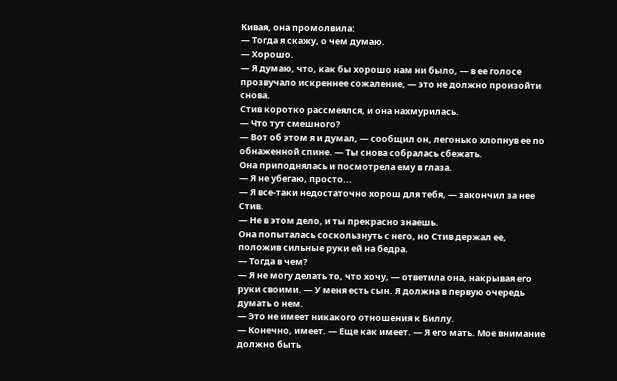Кивая, она промолвила:
— Тогда я скажу, о чем думаю.
— Хорошо.
— Я думаю, что, как бы хорошо нам ни было, — в ее голосе прозвучало искреннее сожаление, — это не должно произойти снова.
Стив коротко рассмеялся, и она нахмурилась.
— Что тут смешного?
— Вот об этом я и думал, — сообщил он, легонько хлопнув ее по обнаженной спине. — Ты снова собралась сбежать.
Она приподнялась и посмотрела ему в глаза.
— Я не убегаю, просто...
— Я все-таки недостаточно хорош для тебя, — закончил за нее Стив.
— Не в этом дело, и ты прекрасно знаешь.
Она попыталась соскользнуть с него, но Стив держал ее, положив сильные руки ей на бедра.
— Тогда в чем?
— Я не могу делать то, что хочу, — ответила она, накрывая его руки своими. — У меня есть сын. Я должна в первую очередь думать о нем.
— Это не имеет никакого отношения к Биллу.
— Конечно, имеет. — Еще как имеет. — Я его мать. Мое внимание должно быть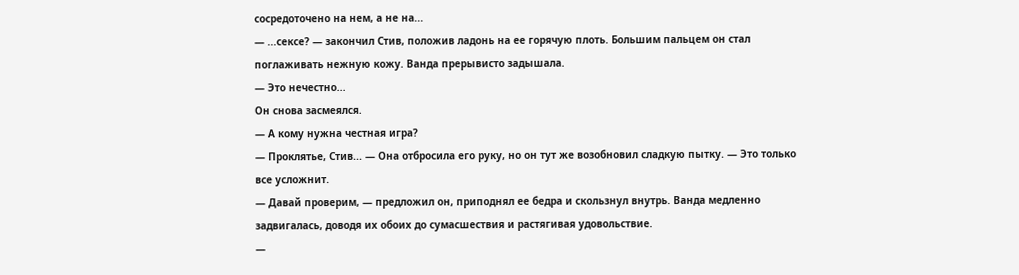сосредоточено на нем, а не на...
— ...сексе? — закончил Стив, положив ладонь на ее горячую плоть. Большим пальцем он стал поглаживать нежную кожу. Ванда прерывисто задышала.
— Это нечестно...
Он снова засмеялся.
— А кому нужна честная игра?
— Проклятье, Стив... — Она отбросила его руку, но он тут же возобновил сладкую пытку. — Это только все усложнит.
— Давай проверим, — предложил он, приподнял ее бедра и скользнул внутрь. Ванда медленно задвигалась, доводя их обоих до сумасшествия и растягивая удовольствие.
—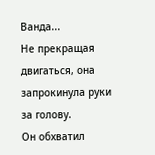Ванда...
Не прекращая двигаться, она запрокинула руки за голову.
Он обхватил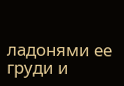ладонями ее груди и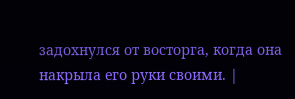задохнулся от восторга, когда она накрыла его руки своими. |